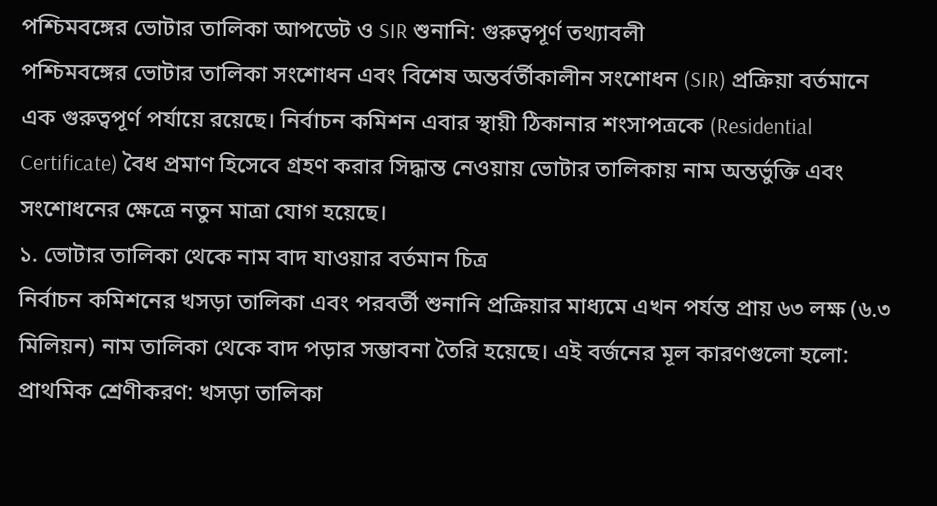পশ্চিমবঙ্গের ভোটার তালিকা আপডেট ও SIR শুনানি: গুরুত্বপূর্ণ তথ্যাবলী
পশ্চিমবঙ্গের ভোটার তালিকা সংশোধন এবং বিশেষ অন্তর্বর্তীকালীন সংশোধন (SIR) প্রক্রিয়া বর্তমানে এক গুরুত্বপূর্ণ পর্যায়ে রয়েছে। নির্বাচন কমিশন এবার স্থায়ী ঠিকানার শংসাপত্রকে (Residential Certificate) বৈধ প্রমাণ হিসেবে গ্রহণ করার সিদ্ধান্ত নেওয়ায় ভোটার তালিকায় নাম অন্তর্ভুক্তি এবং সংশোধনের ক্ষেত্রে নতুন মাত্রা যোগ হয়েছে।
১. ভোটার তালিকা থেকে নাম বাদ যাওয়ার বর্তমান চিত্র
নির্বাচন কমিশনের খসড়া তালিকা এবং পরবর্তী শুনানি প্রক্রিয়ার মাধ্যমে এখন পর্যন্ত প্রায় ৬৩ লক্ষ (৬.৩ মিলিয়ন) নাম তালিকা থেকে বাদ পড়ার সম্ভাবনা তৈরি হয়েছে। এই বর্জনের মূল কারণগুলো হলো:
প্রাথমিক শ্রেণীকরণ: খসড়া তালিকা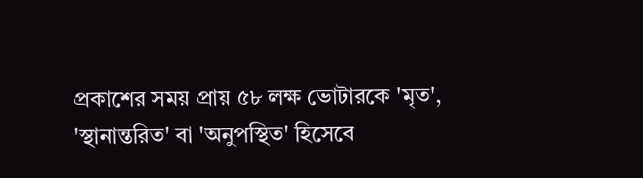প্রকাশের সময় প্রায় ৫৮ লক্ষ ভোটারকে 'মৃত', 'স্থানান্তরিত' বা 'অনুপস্থিত' হিসেবে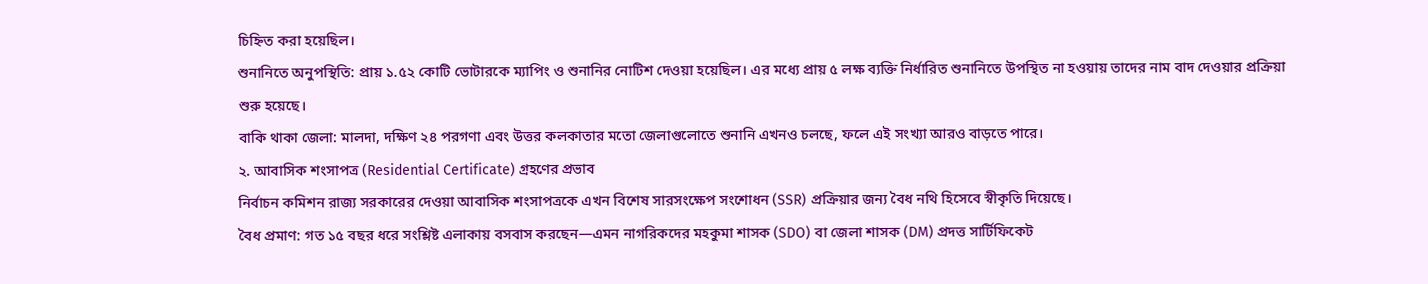চিহ্নিত করা হয়েছিল।
শুনানিতে অনুপস্থিতি: প্রায় ১.৫২ কোটি ভোটারকে ম্যাপিং ও শুনানির নোটিশ দেওয়া হয়েছিল। এর মধ্যে প্রায় ৫ লক্ষ ব্যক্তি নির্ধারিত শুনানিতে উপস্থিত না হওয়ায় তাদের নাম বাদ দেওয়ার প্রক্রিয়া শুরু হয়েছে।
বাকি থাকা জেলা: মালদা, দক্ষিণ ২৪ পরগণা এবং উত্তর কলকাতার মতো জেলাগুলোতে শুনানি এখনও চলছে, ফলে এই সংখ্যা আরও বাড়তে পারে।
২. আবাসিক শংসাপত্র (Residential Certificate) গ্রহণের প্রভাব
নির্বাচন কমিশন রাজ্য সরকারের দেওয়া আবাসিক শংসাপত্রকে এখন বিশেষ সারসংক্ষেপ সংশোধন (SSR) প্রক্রিয়ার জন্য বৈধ নথি হিসেবে স্বীকৃতি দিয়েছে।
বৈধ প্রমাণ: গত ১৫ বছর ধরে সংশ্লিষ্ট এলাকায় বসবাস করছেন—এমন নাগরিকদের মহকুমা শাসক (SDO) বা জেলা শাসক (DM) প্রদত্ত সার্টিফিকেট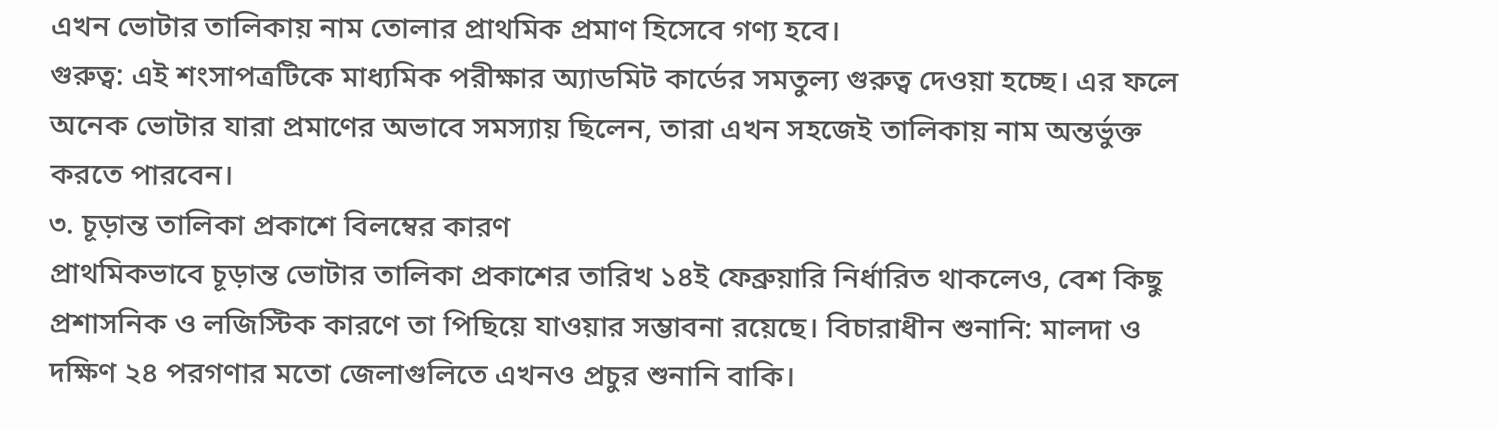এখন ভোটার তালিকায় নাম তোলার প্রাথমিক প্রমাণ হিসেবে গণ্য হবে।
গুরুত্ব: এই শংসাপত্রটিকে মাধ্যমিক পরীক্ষার অ্যাডমিট কার্ডের সমতুল্য গুরুত্ব দেওয়া হচ্ছে। এর ফলে অনেক ভোটার যারা প্রমাণের অভাবে সমস্যায় ছিলেন, তারা এখন সহজেই তালিকায় নাম অন্তর্ভুক্ত করতে পারবেন।
৩. চূড়ান্ত তালিকা প্রকাশে বিলম্বের কারণ
প্রাথমিকভাবে চূড়ান্ত ভোটার তালিকা প্রকাশের তারিখ ১৪ই ফেব্রুয়ারি নির্ধারিত থাকলেও, বেশ কিছু প্রশাসনিক ও লজিস্টিক কারণে তা পিছিয়ে যাওয়ার সম্ভাবনা রয়েছে। বিচারাধীন শুনানি: মালদা ও দক্ষিণ ২৪ পরগণার মতো জেলাগুলিতে এখনও প্রচুর শুনানি বাকি।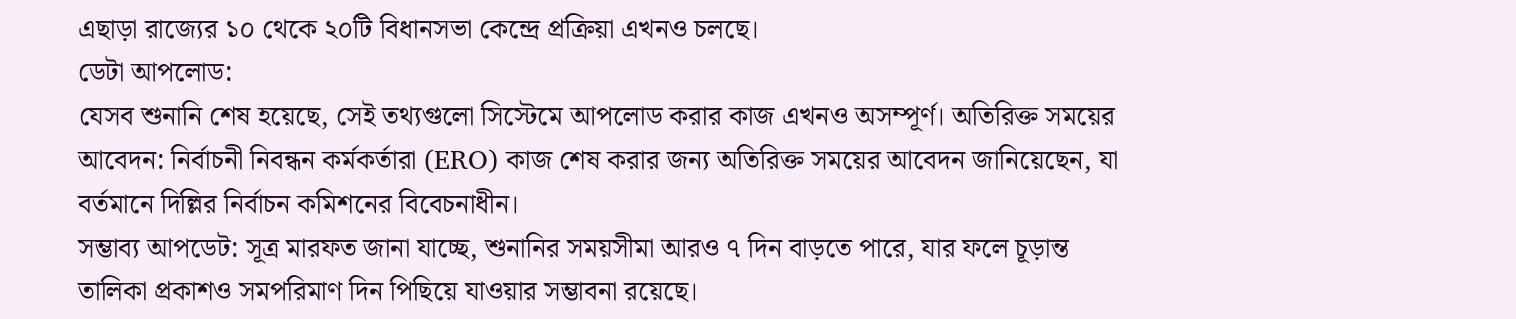এছাড়া রাজ্যের ১০ থেকে ২০টি বিধানসভা কেন্দ্রে প্রক্রিয়া এখনও চলছে।
ডেটা আপলোড:
যেসব শুনানি শেষ হয়েছে, সেই তথ্যগুলো সিস্টেমে আপলোড করার কাজ এখনও অসম্পূর্ণ। অতিরিক্ত সময়ের আবেদন: নির্বাচনী নিবন্ধন কর্মকর্তারা (ERO) কাজ শেষ করার জন্য অতিরিক্ত সময়ের আবেদন জানিয়েছেন, যা বর্তমানে দিল্লির নির্বাচন কমিশনের বিবেচনাধীন।
সম্ভাব্য আপডেট: সূত্র মারফত জানা যাচ্ছে, শুনানির সময়সীমা আরও ৭ দিন বাড়তে পারে, যার ফলে চূড়ান্ত তালিকা প্রকাশও সমপরিমাণ দিন পিছিয়ে যাওয়ার সম্ভাবনা রয়েছে।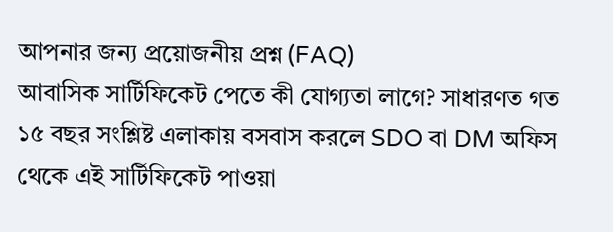আপনার জন্য প্রয়োজনীয় প্রশ্ন (FAQ)
আবাসিক সার্টিফিকেট পেতে কী যোগ্যতা লাগে? সাধারণত গত ১৫ বছর সংশ্লিষ্ট এলাকায় বসবাস করলে SDO বা DM অফিস থেকে এই সার্টিফিকেট পাওয়া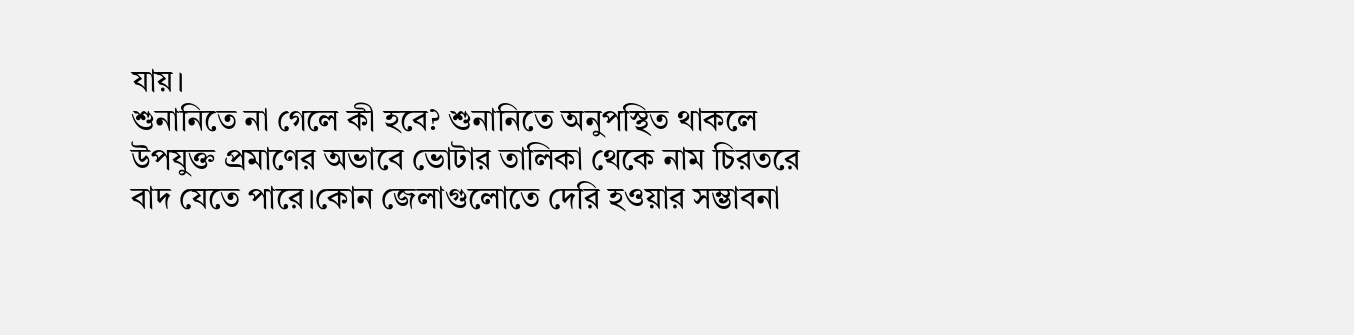যায়।
শুনানিতে না গেলে কী হবে? শুনানিতে অনুপস্থিত থাকলে উপযুক্ত প্রমাণের অভাবে ভোটার তালিকা থেকে নাম চিরতরে বাদ যেতে পারে।কোন জেলাগুলোতে দেরি হওয়ার সম্ভাবনা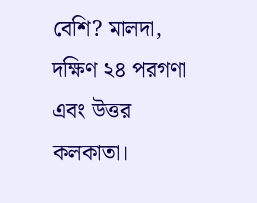বেশি? মালদা, দক্ষিণ ২৪ পরগণা এবং উত্তর কলকাতা।